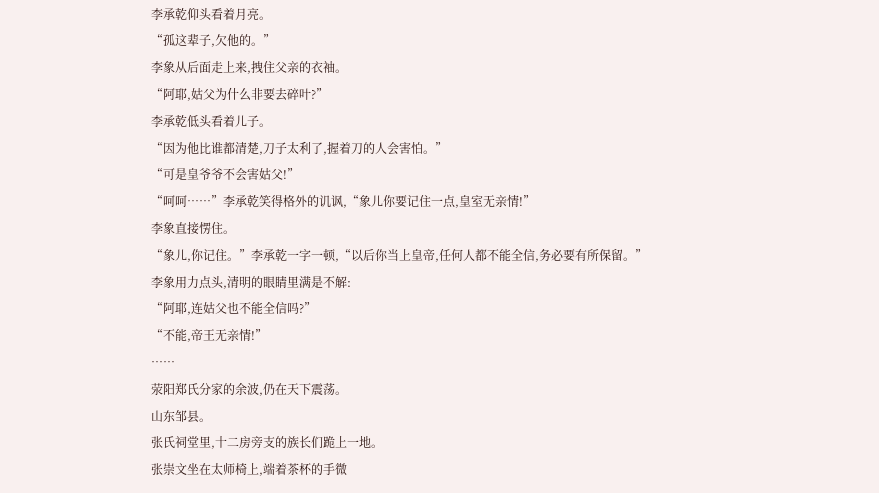李承乾仰头看着月亮。
“孤这辈子,欠他的。”
李象从后面走上来,拽住父亲的衣袖。
“阿耶,姑父为什么非要去碎叶?”
李承乾低头看着儿子。
“因为他比谁都清楚,刀子太利了,握着刀的人会害怕。”
“可是皇爷爷不会害姑父!”
“呵呵……”李承乾笑得格外的讥讽,“象儿你要记住一点,皇室无亲情!”
李象直接愣住。
“象儿,你记住。”李承乾一字一顿,“以后你当上皇帝,任何人都不能全信,务必要有所保留。”
李象用力点头,清明的眼睛里满是不解:
“阿耶,连姑父也不能全信吗?”
“不能,帝王无亲情!”
……
荥阳郑氏分家的余波,仍在天下震荡。
山东邹县。
张氏祠堂里,十二房旁支的族长们跪上一地。
张崇文坐在太师椅上,端着茶杯的手微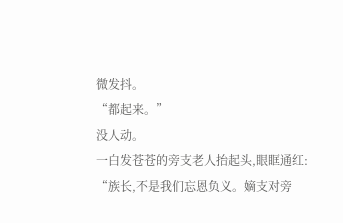微发抖。
“都起来。”
没人动。
一白发苍苍的旁支老人抬起头,眼眶通红:
“族长,不是我们忘恩负义。嫡支对旁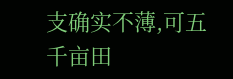支确实不薄,可五千亩田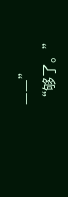——”
“够了。”